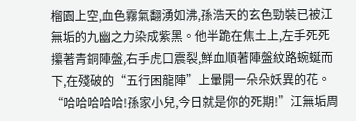榴園上空,血色霧氣翻湧如沸,孫浩天的玄色勁裝已被江無垢的九幽之力染成紫黑。他半跪在焦土上,左手死死攥著青銅陣盤,右手虎口震裂,鮮血順著陣盤紋路蜿蜒而下,在殘破的“五行困龍陣”上暈開一朵朵妖異的花。
“哈哈哈哈哈!孫家小兒,今日就是你的死期!”江無垢周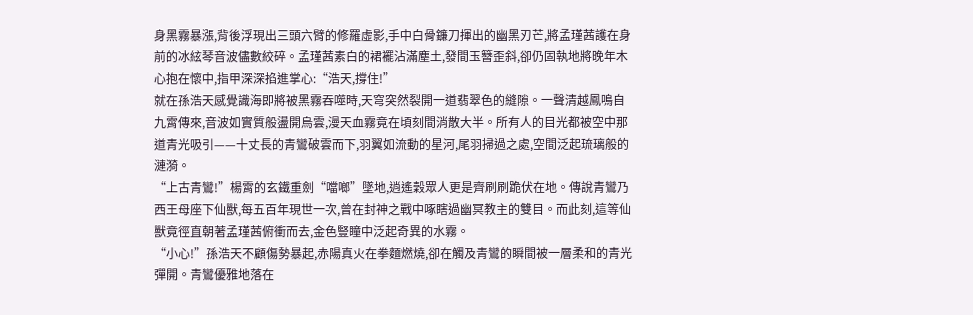身黑霧暴漲,背後浮現出三頭六臂的修羅虛影,手中白骨鐮刀揮出的幽黑刃芒,將孟瑾茜護在身前的冰絃琴音波儘數絞碎。孟瑾茜素白的裙襬沾滿塵土,發間玉簪歪斜,卻仍固執地將晚年木心抱在懷中,指甲深深掐進掌心:“浩天,撐住!”
就在孫浩天感覺識海即將被黑霧吞噬時,天穹突然裂開一道翡翠色的縫隙。一聲清越鳳鳴自九霄傳來,音波如實質般盪開烏雲,漫天血霧竟在頃刻間消散大半。所有人的目光都被空中那道青光吸引——十丈長的青鸞破雲而下,羽翼如流動的星河,尾羽掃過之處,空間泛起琉璃般的漣漪。
“上古青鸞!”楊霄的玄鐵重劍“噹啷”墜地,逍遙穀眾人更是齊刷刷跪伏在地。傳說青鸞乃西王母座下仙獸,每五百年現世一次,曾在封神之戰中啄瞎過幽冥教主的雙目。而此刻,這等仙獸竟徑直朝著孟瑾茜俯衝而去,金色豎瞳中泛起奇異的水霧。
“小心!”孫浩天不顧傷勢暴起,赤陽真火在拳麵燃燒,卻在觸及青鸞的瞬間被一層柔和的青光彈開。青鸞優雅地落在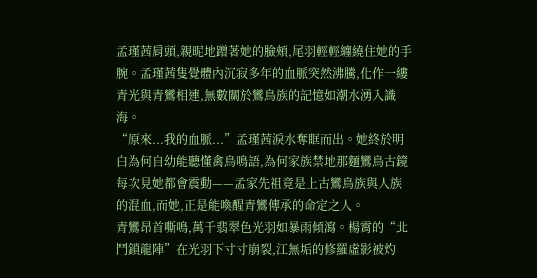孟瑾茜肩頭,親昵地蹭著她的臉頰,尾羽輕輕纏繞住她的手腕。孟瑾茜隻覺體內沉寂多年的血脈突然沸騰,化作一縷青光與青鸞相連,無數關於鸞鳥族的記憶如潮水湧入識海。
“原來...我的血脈...”孟瑾茜淚水奪眶而出。她終於明白為何自幼能聽懂禽鳥鳴語,為何家族禁地那麵鸞鳥古鏡每次見她都會震動——孟家先祖竟是上古鸞鳥族與人族的混血,而她,正是能喚醒青鸞傳承的命定之人。
青鸞昂首嘶鳴,萬千翡翠色光羽如暴雨傾瀉。楊霄的“北鬥鎖龍陣”在光羽下寸寸崩裂,江無垢的修羅虛影被灼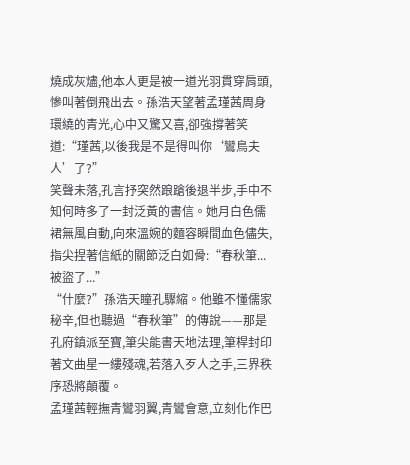燒成灰燼,他本人更是被一道光羽貫穿肩頭,慘叫著倒飛出去。孫浩天望著孟瑾茜周身環繞的青光,心中又驚又喜,卻強撐著笑道:“瑾茜,以後我是不是得叫你‘鸞鳥夫人’了?”
笑聲未落,孔言抒突然踉蹌後退半步,手中不知何時多了一封泛黃的書信。她月白色儒裙無風自動,向來溫婉的麵容瞬間血色儘失,指尖捏著信紙的關節泛白如骨:“春秋筆...被盜了...”
“什麼?”孫浩天瞳孔驟縮。他雖不懂儒家秘辛,但也聽過“春秋筆”的傳說——那是孔府鎮派至寶,筆尖能書天地法理,筆桿封印著文曲星一縷殘魂,若落入歹人之手,三界秩序恐將顛覆。
孟瑾茜輕撫青鸞羽翼,青鸞會意,立刻化作巴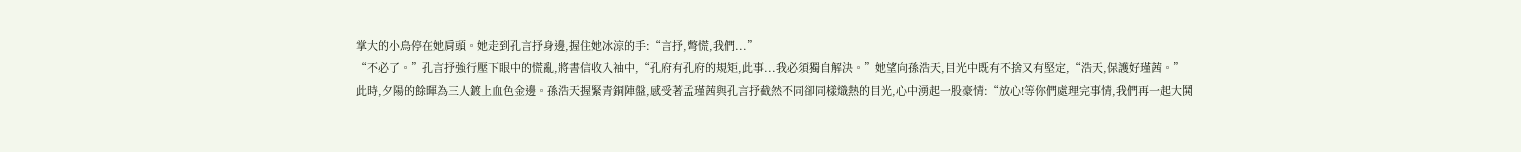掌大的小鳥停在她肩頭。她走到孔言抒身邊,握住她冰涼的手:“言抒,彆慌,我們...”
“不必了。”孔言抒強行壓下眼中的慌亂,將書信收入袖中,“孔府有孔府的規矩,此事...我必須獨自解決。”她望向孫浩天,目光中既有不捨又有堅定,“浩天,保護好瑾茜。”
此時,夕陽的餘暉為三人鍍上血色金邊。孫浩天握緊青銅陣盤,感受著孟瑾茜與孔言抒截然不同卻同樣熾熱的目光,心中湧起一股豪情:“放心!等你們處理完事情,我們再一起大鬨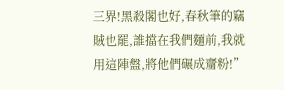三界!黑殺閣也好,春秋筆的竊賊也罷,誰擋在我們麵前,我就用這陣盤,將他們碾成齏粉!”